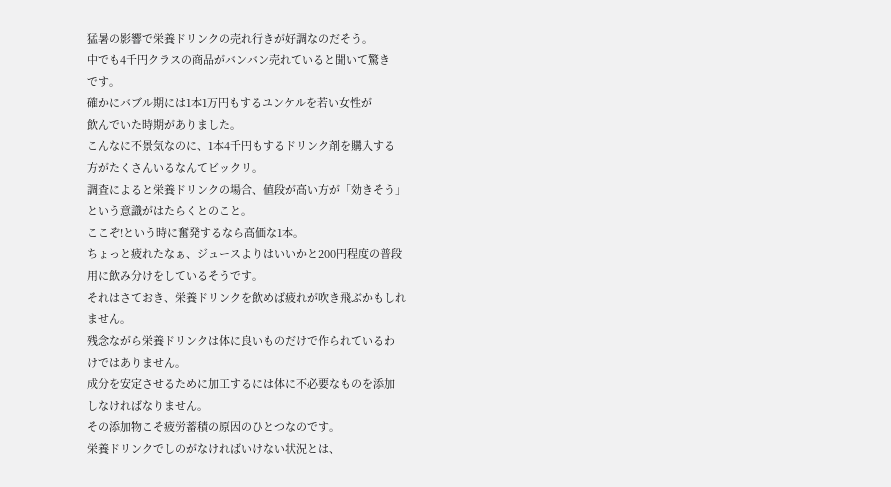猛暑の影響で栄養ドリンクの売れ行きが好調なのだそう。
中でも4千円クラスの商品がバンバン売れていると聞いて驚き
です。
確かにバブル期には1本1万円もするユンケルを若い女性が
飲んでいた時期がありました。
こんなに不景気なのに、1本4千円もするドリンク剤を購入する
方がたくさんいるなんてビックリ。
調査によると栄養ドリンクの場合、値段が高い方が「効きそう」
という意識がはたらくとのこと。
ここぞ!という時に奮発するなら高価な1本。
ちょっと疲れたなぁ、ジュースよりはいいかと200円程度の普段
用に飲み分けをしているそうです。
それはさておき、栄養ドリンクを飲めば疲れが吹き飛ぶかもしれ
ません。
残念ながら栄養ドリンクは体に良いものだけで作られているわ
けではありません。
成分を安定させるために加工するには体に不必要なものを添加
しなければなりません。
その添加物こそ疲労蓄積の原因のひとつなのです。
栄養ドリンクでしのがなければいけない状況とは、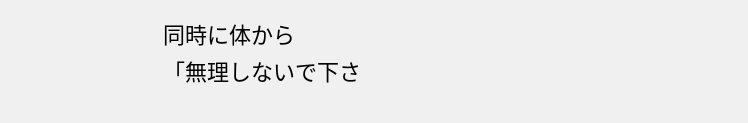同時に体から
「無理しないで下さ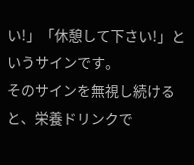い!」「休憩して下さい!」というサインです。
そのサインを無視し続けると、栄養ドリンクで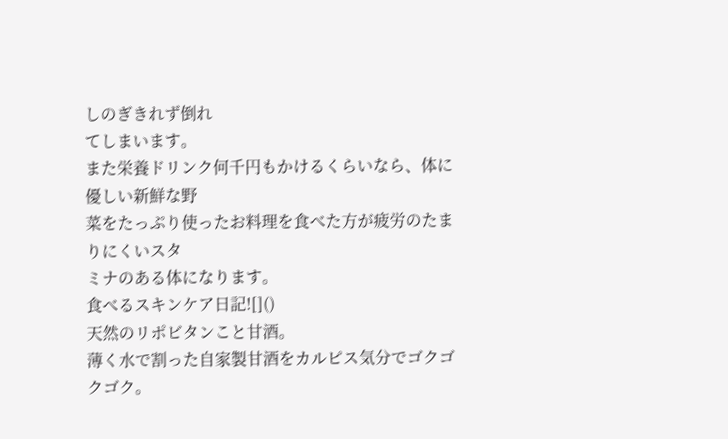しのぎきれず倒れ
てしまいます。
また栄養ドリンク何千円もかけるくらいなら、体に優しい新鮮な野
菜をたっぷり使ったお料理を食べた方が疲労のたまりにくいスタ
ミナのある体になります。
食べるスキンケア日記![]()
天然のリポビタンこと甘酒。
薄く水で割った自家製甘酒をカルピス気分でゴクゴクゴク。